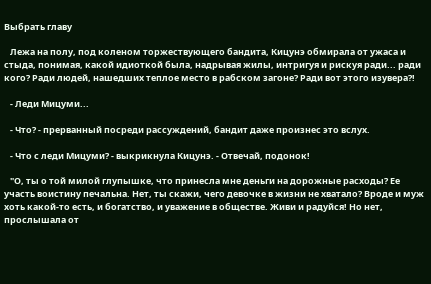Выбрать главу

   Лежа на полу, под коленом торжествующего бандита, Кицунэ обмирала от ужаса и стыда, понимая, какой идиоткой была, надрывая жилы, интригуя и рискуя ради... ради кого? Ради людей, нашедших теплое место в рабском загоне? Ради вот этого изувера?!

   - Леди Мицуми...

   - Что? - прерванный посреди рассуждений, бандит даже произнес это вслух.

   - Что с леди Мицуми? - выкрикнула Кицунэ. - Отвечай, подонок!

   "О, ты о той милой глупышке, что принесла мне деньги на дорожные расходы? Ее участь воистину печальна. Нет, ты скажи, чего девочке в жизни не хватало? Вроде и муж хоть какой-то есть, и богатство, и уважение в обществе. Живи и радуйся! Но нет, прослышала от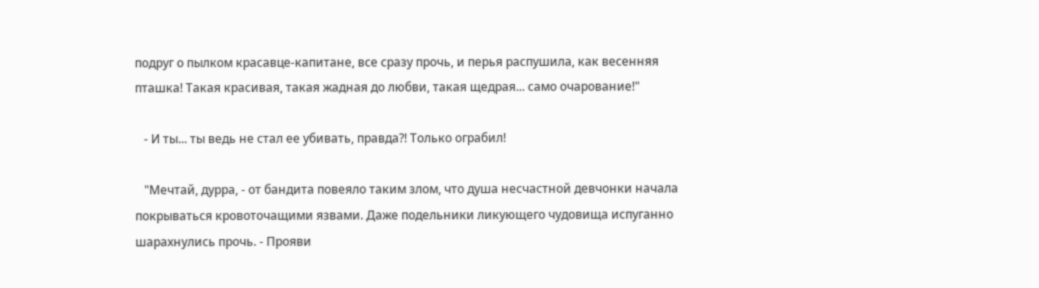подруг о пылком красавце-капитане, все сразу прочь, и перья распушила, как весенняя пташка! Такая красивая, такая жадная до любви, такая щедрая... само очарование!"

   - И ты... ты ведь не стал ее убивать, правда?! Только ограбил!

   "Мечтай, дурра, - от бандита повеяло таким злом, что душа несчастной девчонки начала покрываться кровоточащими язвами. Даже подельники ликующего чудовища испуганно шарахнулись прочь. - Прояви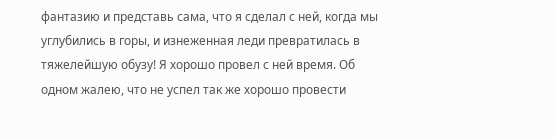фантазию и представь сама, что я сделал с ней, когда мы углубились в горы, и изнеженная леди превратилась в тяжелейшую обузу! Я хорошо провел с ней время. Об одном жалею, что не успел так же хорошо провести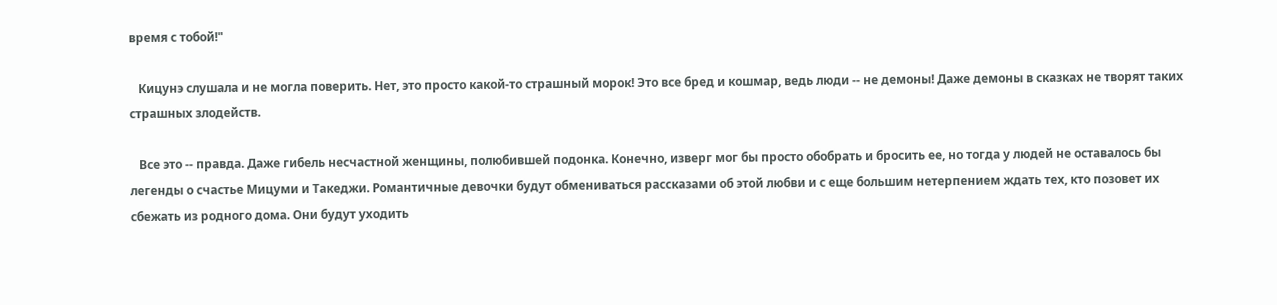время с тобой!"

   Кицунэ слушала и не могла поверить. Нет, это просто какой-то страшный морок! Это все бред и кошмар, ведь люди -- не демоны! Даже демоны в сказках не творят таких страшных злодейств.

   Все это -- правда. Даже гибель несчастной женщины, полюбившей подонка. Конечно, изверг мог бы просто обобрать и бросить ее, но тогда у людей не оставалось бы легенды о счастье Мицуми и Такеджи. Романтичные девочки будут обмениваться рассказами об этой любви и с еще большим нетерпением ждать тех, кто позовет их сбежать из родного дома. Они будут уходить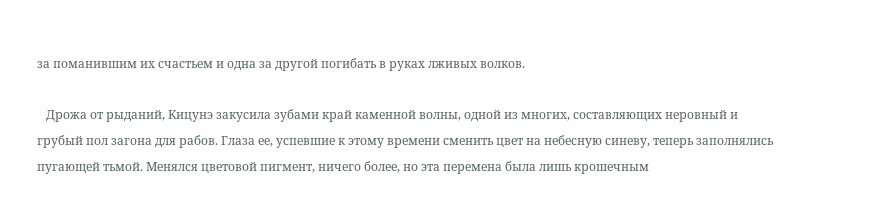за поманившим их счастьем и одна за другой погибать в руках лживых волков.

   Дрожа от рыданий, Кицунэ закусила зубами край каменной волны, одной из многих, составляющих неровный и грубый пол загона для рабов. Глаза ее, успевшие к этому времени сменить цвет на небесную синеву, теперь заполнялись пугающей тьмой. Менялся цветовой пигмент, ничего более, но эта перемена была лишь крошечным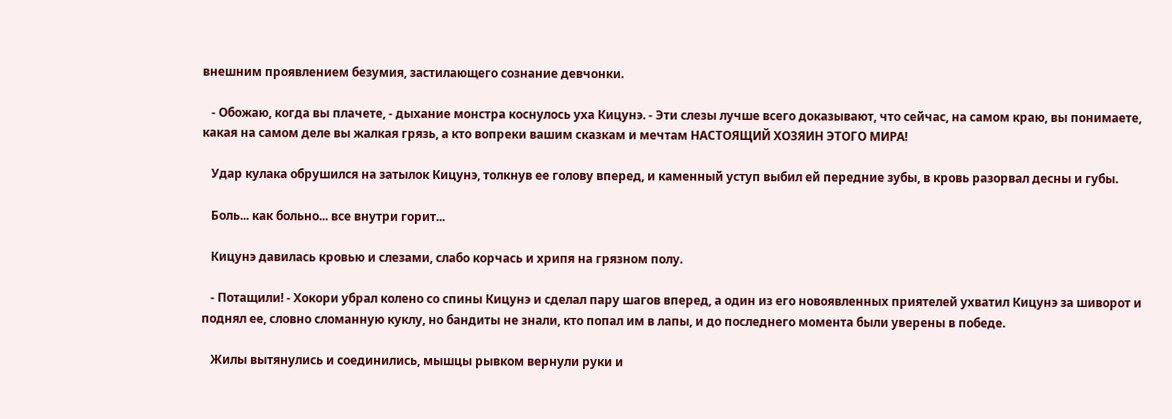внешним проявлением безумия, застилающего сознание девчонки.

   - Обожаю, когда вы плачете, - дыхание монстра коснулось уха Кицунэ. - Эти слезы лучше всего доказывают, что сейчас, на самом краю, вы понимаете, какая на самом деле вы жалкая грязь, а кто вопреки вашим сказкам и мечтам НАСТОЯЩИЙ ХОЗЯИН ЭТОГО МИРА!

   Удар кулака обрушился на затылок Кицунэ, толкнув ее голову вперед, и каменный уступ выбил ей передние зубы, в кровь разорвал десны и губы.

   Боль... как больно... все внутри горит...

   Кицунэ давилась кровью и слезами, слабо корчась и хрипя на грязном полу.

   - Потащили! - Хокори убрал колено со спины Кицунэ и сделал пару шагов вперед, а один из его новоявленных приятелей ухватил Кицунэ за шиворот и поднял ее, словно сломанную куклу, но бандиты не знали, кто попал им в лапы, и до последнего момента были уверены в победе.

   Жилы вытянулись и соединились, мышцы рывком вернули руки и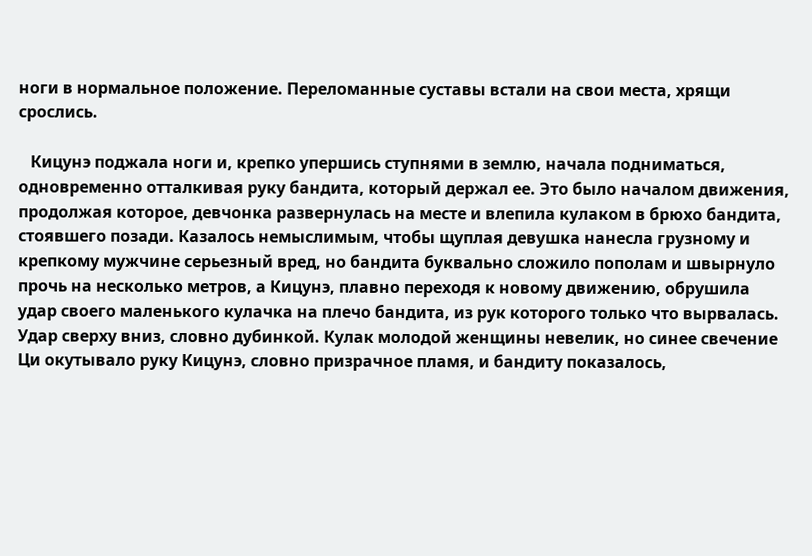ноги в нормальное положение. Переломанные суставы встали на свои места, хрящи срослись.

   Кицунэ поджала ноги и, крепко упершись ступнями в землю, начала подниматься, одновременно отталкивая руку бандита, который держал ее. Это было началом движения, продолжая которое, девчонка развернулась на месте и влепила кулаком в брюхо бандита, стоявшего позади. Казалось немыслимым, чтобы щуплая девушка нанесла грузному и крепкому мужчине серьезный вред, но бандита буквально сложило пополам и швырнуло прочь на несколько метров, а Кицунэ, плавно переходя к новому движению, обрушила удар своего маленького кулачка на плечо бандита, из рук которого только что вырвалась. Удар сверху вниз, словно дубинкой. Кулак молодой женщины невелик, но синее свечение Ци окутывало руку Кицунэ, словно призрачное пламя, и бандиту показалось,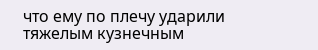что ему по плечу ударили тяжелым кузнечным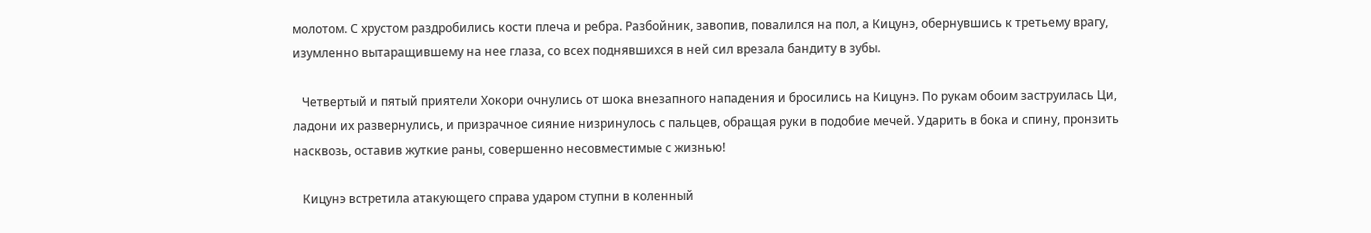молотом. С хрустом раздробились кости плеча и ребра. Разбойник, завопив, повалился на пол, а Кицунэ, обернувшись к третьему врагу, изумленно вытаращившему на нее глаза, со всех поднявшихся в ней сил врезала бандиту в зубы.

   Четвертый и пятый приятели Хокори очнулись от шока внезапного нападения и бросились на Кицунэ. По рукам обоим заструилась Ци, ладони их развернулись, и призрачное сияние низринулось с пальцев, обращая руки в подобие мечей. Ударить в бока и спину, пронзить насквозь, оставив жуткие раны, совершенно несовместимые с жизнью!

   Кицунэ встретила атакующего справа ударом ступни в коленный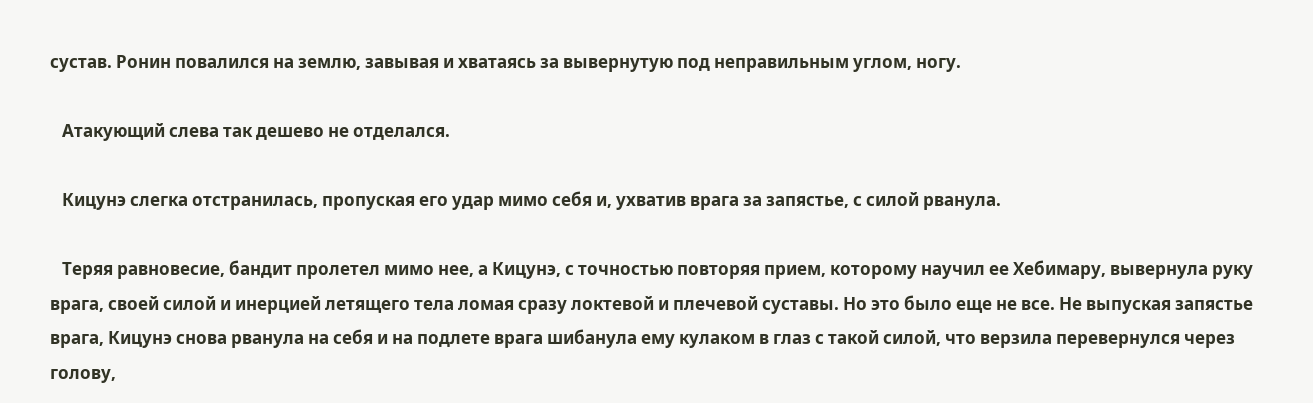сустав. Ронин повалился на землю, завывая и хватаясь за вывернутую под неправильным углом, ногу.

   Атакующий слева так дешево не отделался.

   Кицунэ слегка отстранилась, пропуская его удар мимо себя и, ухватив врага за запястье, с силой рванула.

   Теряя равновесие, бандит пролетел мимо нее, а Кицунэ, с точностью повторяя прием, которому научил ее Хебимару, вывернула руку врага, своей силой и инерцией летящего тела ломая сразу локтевой и плечевой суставы. Но это было еще не все. Не выпуская запястье врага, Кицунэ снова рванула на себя и на подлете врага шибанула ему кулаком в глаз с такой силой, что верзила перевернулся через голову,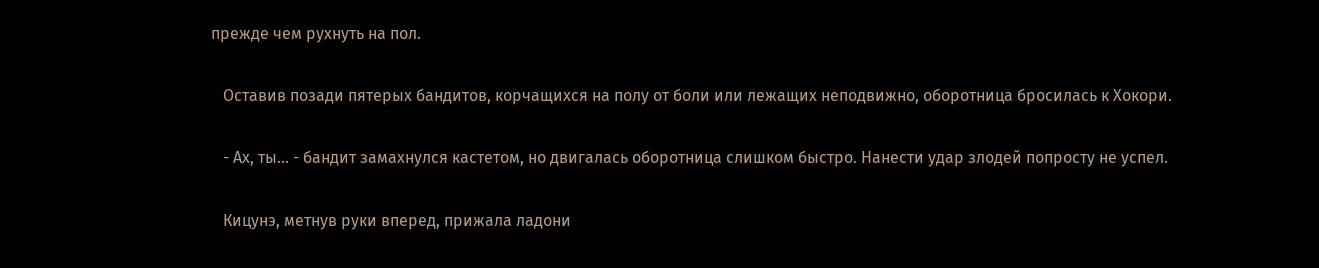прежде чем рухнуть на пол.

   Оставив позади пятерых бандитов, корчащихся на полу от боли или лежащих неподвижно, оборотница бросилась к Хокори.

   - Ах, ты... - бандит замахнулся кастетом, но двигалась оборотница слишком быстро. Нанести удар злодей попросту не успел.

   Кицунэ, метнув руки вперед, прижала ладони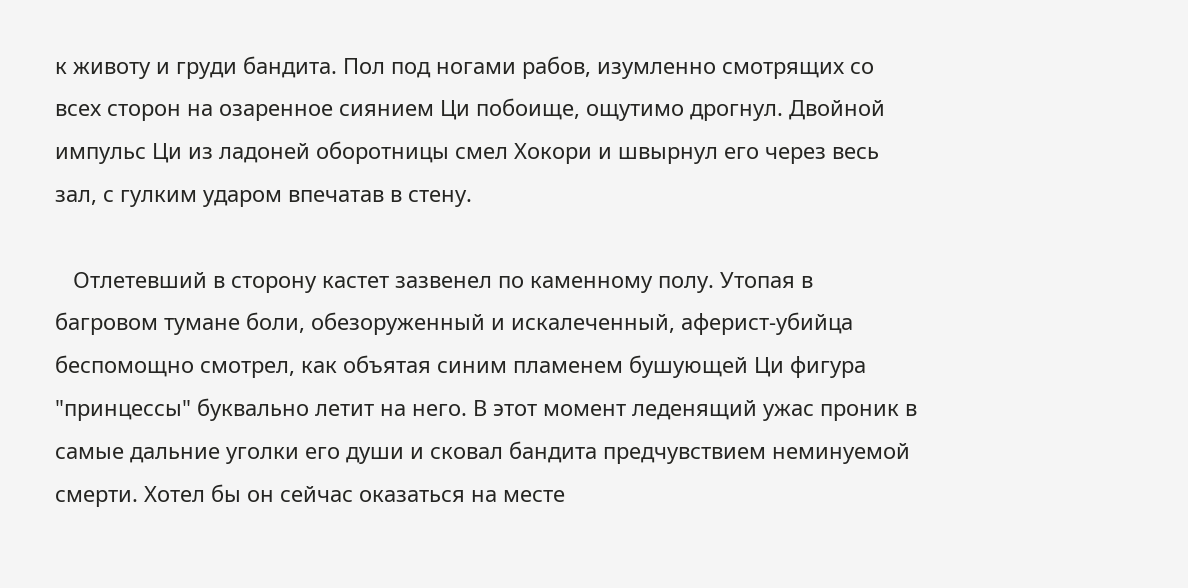к животу и груди бандита. Пол под ногами рабов, изумленно смотрящих со всех сторон на озаренное сиянием Ци побоище, ощутимо дрогнул. Двойной импульс Ци из ладоней оборотницы смел Хокори и швырнул его через весь зал, с гулким ударом впечатав в стену.

   Отлетевший в сторону кастет зазвенел по каменному полу. Утопая в багровом тумане боли, обезоруженный и искалеченный, аферист-убийца беспомощно смотрел, как объятая синим пламенем бушующей Ци фигура "принцессы" буквально летит на него. В этот момент леденящий ужас проник в самые дальние уголки его души и сковал бандита предчувствием неминуемой смерти. Хотел бы он сейчас оказаться на месте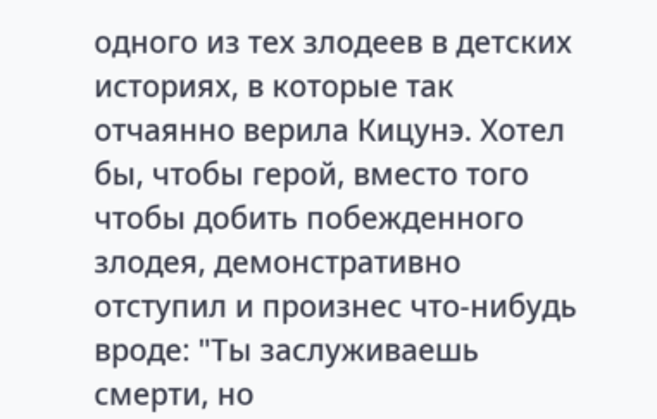одного из тех злодеев в детских историях, в которые так отчаянно верила Кицунэ. Хотел бы, чтобы герой, вместо того чтобы добить побежденного злодея, демонстративно отступил и произнес что-нибудь вроде: "Ты заслуживаешь смерти, но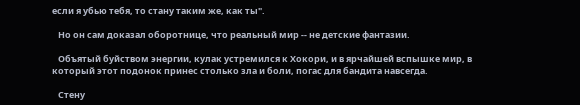если я убью тебя, то стану таким же, как ты".

   Но он сам доказал оборотнице, что реальный мир -- не детские фантазии.

   Объятый буйством энергии, кулак устремился к Хокори, и в ярчайшей вспышке мир, в который этот подонок принес столько зла и боли, погас для бандита навсегда.

   Стену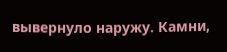вывернуло наружу. Камни,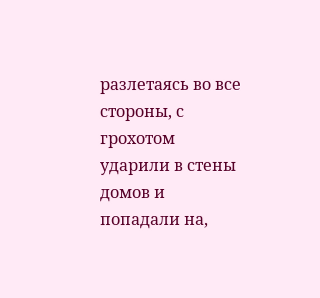разлетаясь во все стороны, с грохотом ударили в стены домов и попадали на,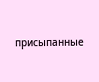присыпанные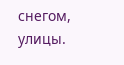снегом, улицы.